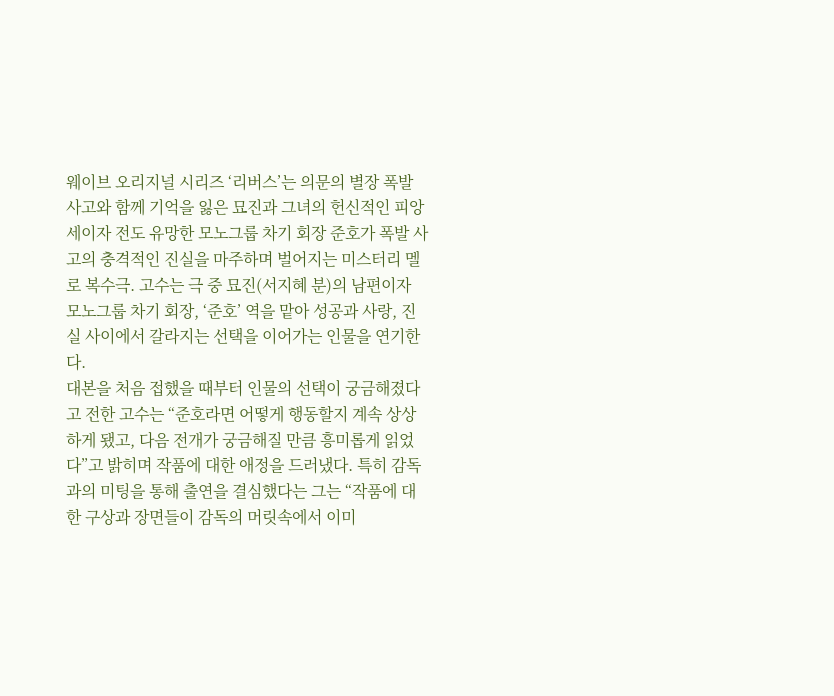웨이브 오리지널 시리즈 ‘리버스’는 의문의 별장 폭발 사고와 함께 기억을 잃은 묘진과 그녀의 헌신적인 피앙세이자 전도 유망한 모노그룹 차기 회장 준호가 폭발 사고의 충격적인 진실을 마주하며 벌어지는 미스터리 멜로 복수극. 고수는 극 중 묘진(서지혜 분)의 남편이자 모노그룹 차기 회장, ‘준호’ 역을 맡아 성공과 사랑, 진실 사이에서 갈라지는 선택을 이어가는 인물을 연기한다.
대본을 처음 접했을 때부터 인물의 선택이 궁금해졌다고 전한 고수는 “준호라면 어떻게 행동할지 계속 상상하게 됐고, 다음 전개가 궁금해질 만큼 흥미롭게 읽었다”고 밝히며 작품에 대한 애정을 드러냈다. 특히 감독과의 미팅을 통해 출연을 결심했다는 그는 “작품에 대한 구상과 장면들이 감독의 머릿속에서 이미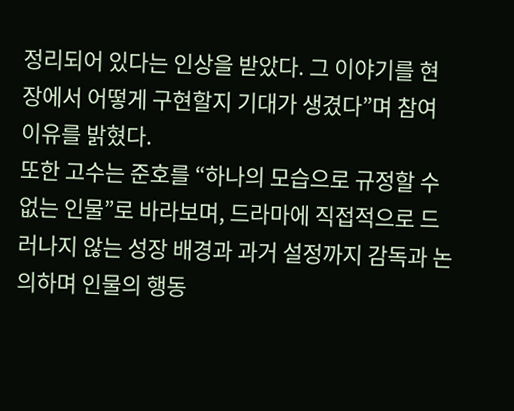정리되어 있다는 인상을 받았다. 그 이야기를 현장에서 어떻게 구현할지 기대가 생겼다”며 참여 이유를 밝혔다.
또한 고수는 준호를 “하나의 모습으로 규정할 수 없는 인물”로 바라보며, 드라마에 직접적으로 드러나지 않는 성장 배경과 과거 설정까지 감독과 논의하며 인물의 행동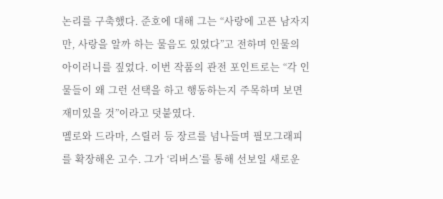논리를 구축했다. 준호에 대해 그는 “사랑에 고픈 남자지만, 사랑을 알까 하는 물음도 있었다”고 전하며 인물의 아이러니를 짚었다. 이번 작품의 관전 포인트로는 “각 인물들이 왜 그런 선택을 하고 행동하는지 주목하며 보면 재미있을 것”이라고 덧붙였다.
멜로와 드라마, 스릴러 등 장르를 넘나들며 필모그래피를 확장해온 고수. 그가 ‘리버스’를 통해 선보일 새로운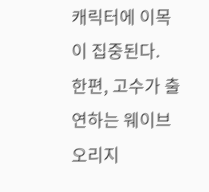캐릭터에 이목이 집중된다.
한편, 고수가 출연하는 웨이브 오리지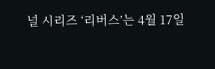널 시리즈 ‘리버스’는 4월 17일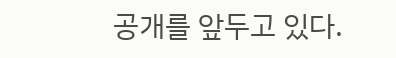공개를 앞두고 있다.